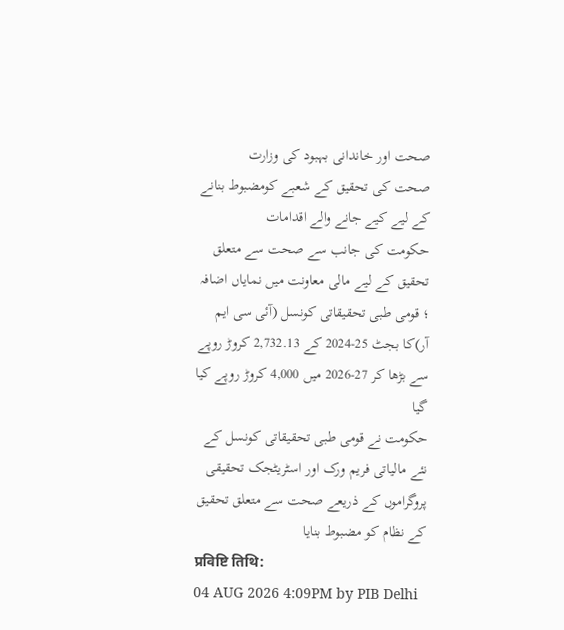صحت اور خاندانی بہبود کی وزارت
صحت کی تحقیق کے شعبے کومضبوط بنانے کے لیے کیے جانے والے اقدامات
حکومت کی جانب سے صحت سے متعلق تحقیق کے لیے مالی معاونت میں نمایاں اضافہ ؛ قومی طبی تحقیقاتی کونسل (آئی سی ایم آر)کا بجٹ 25-2024 کے 2,732.13 کروڑ روپے سے بڑھا کر 27-2026 میں 4,000 کروڑ روپے کیا گیا
حکومت نے قومی طبی تحقیقاتی کونسل کے نئے مالیاتی فریم ورک اور اسٹریٹجک تحقیقی پروگراموں کے ذریعے صحت سے متعلق تحقیق کے نظام کو مضبوط بنایا
प्रविष्टि तिथि:
04 AUG 2026 4:09PM by PIB Delhi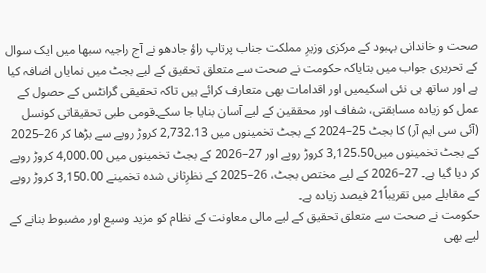صحت و خاندانی بہبود کے مرکزی وزیرِ مملکت جناب پرتاپ راؤ جادھو نے آج راجیہ سبھا میں ایک سوال کے تحریری جواب میں بتایاکہ حکومت نے صحت سے متعلق تحقیق کے لیے بجٹ میں نمایاں اضافہ کیا ہے اور ساتھ ہی نئی اسکیمیں اور اقدامات بھی متعارف کرائے ہیں تاکہ تحقیقی گرانٹس کے حصول کے عمل کو زیادہ مسابقتی، شفاف اور محققین کے لیے آسان بنایا جا سکے۔قومی طبی تحقیقاتی کونسل (آئی سی ایم آر) کا بجٹ 25–2024 کے بجٹ تخمینوں میں 2,732.13 کروڑ روپے سے بڑھا کر 26–2025 کے بجٹ تخمینوں میں3,125.50 کروڑ روپے اور 27–2026 کے بجٹ تخمینوں میں 4,000.00 کروڑ روپے کر دیا گیا ہے۔ 27–2026 کے لیے مختص بجٹ، 26–2025 کے نظرِثانی شدہ تخمینے 3,150.00 کروڑ روپے کے مقابلے میں تقریباً21 فیصد زیادہ ہے۔
حکومت نے صحت سے متعلق تحقیق کے لیے مالی معاونت کے نظام کو مزید وسیع اور مضبوط بنانے کے لیے بھی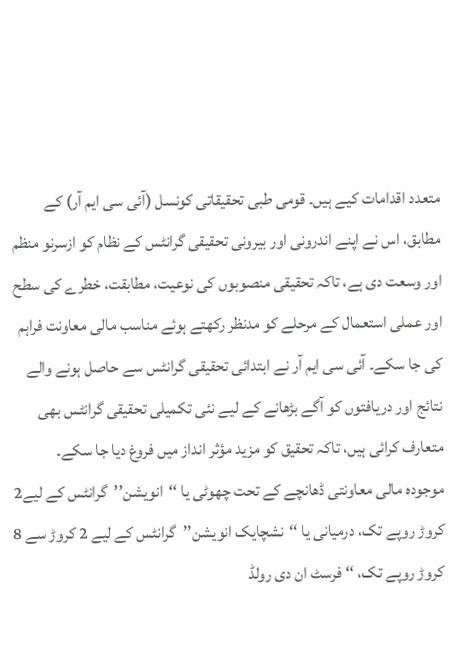متعدد اقدامات کیے ہیں۔ قومی طبی تحقیقاتی کونسل (آئی سی ایم آر) کے مطابق، اس نے اپنے اندرونی اور بیرونی تحقیقی گرانٹس کے نظام کو ازسرنو منظم اور وسعت دی ہے، تاکہ تحقیقی منصوبوں کی نوعیت، مطابقت، خطرے کی سطح اور عملی استعمال کے مرحلے کو مدنظر رکھتے ہوئے مناسب مالی معاونت فراہم کی جا سکے۔ آئی سی ایم آر نے ابتدائی تحقیقی گرانٹس سے حاصل ہونے والے نتائج اور دریافتوں کو آگے بڑھانے کے لیے نئی تکمیلی تحقیقی گرانٹس بھی متعارف کرائی ہیں، تاکہ تحقیق کو مزید مؤثر انداز میں فروغ دیا جا سکے۔
موجودہ مالی معاونتی ڈھانچے کے تحت چھوٹی یا ‘‘انویشن’’گرانٹس کے لیے2 کروڑ روپے تک، درمیانی یا ‘‘نشچایک انویشن’’گرانٹس کے لیے 2 کروڑ سے 8 کروڑ روپے تک، ‘‘ فرسٹ ان دی رولڈ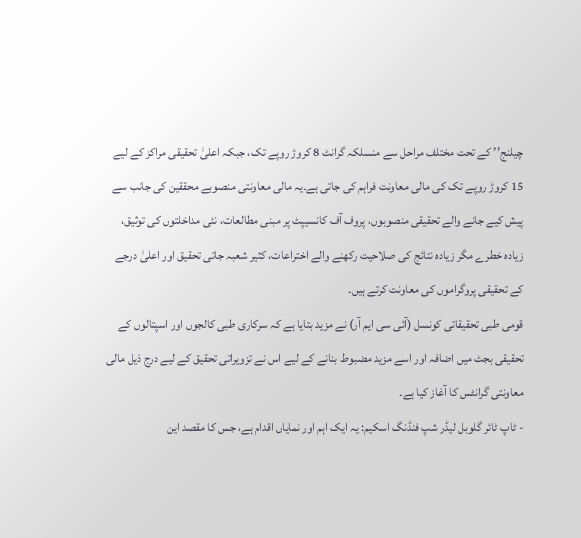چیلنج’’ کے تحت مختلف مراحل سے منسلکہ گرانٹ 8 کروڑ روپے تک، جبکہ اعلیٰ تحقیقی مراکز کے لیے 15 کروڑ روپے تک کی مالی معاونت فراہم کی جاتی ہے۔یہ مالی معاونتی منصوبے محققین کی جانب سے پیش کیے جانے والے تحقیقی منصوبوں، پروف آف کانسیپٹ پر مبنی مطالعات، نئی مداخلتوں کی توثیق، زیادہ خطرے مگر زیادہ نتائج کی صلاحیت رکھنے والے اختراعات، کثیر شعبہ جاتی تحقیق اور اعلیٰ درجے کے تحقیقی پروگراموں کی معاونت کرتے ہیں۔
قومی طبی تحقیقاتی کونسل (آئی سی ایم آر) نے مزید بتایا ہے کہ سرکاری طبی کالجوں اور اسپتالوں کے تحقیقی بجٹ میں اضافہ اور اسے مزید مضبوط بنانے کے لیے اس نے تزویراتی تحقیق کے لیے درج ذیل مالی معاونتی گرانٹس کا آغاز کیا ہے۔
- ٹاپ ٹائر گلوبل لیڈر شپ فنڈنگ اسکیم: یہ ایک اہم اور نمایاں اقدام ہے، جس کا مقصد این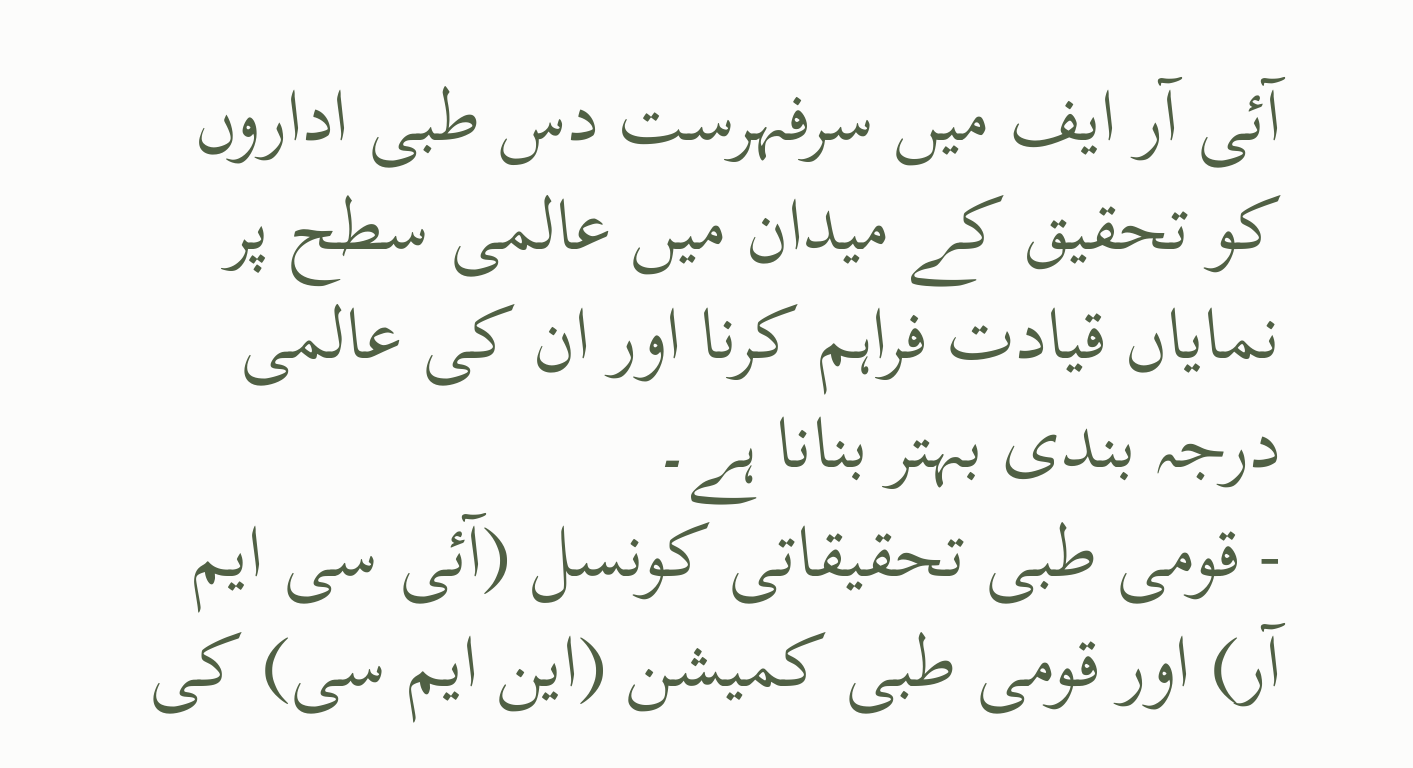آئی آر ایف میں سرفہرست دس طبی اداروں کو تحقیق کے میدان میں عالمی سطح پر نمایاں قیادت فراہم کرنا اور ان کی عالمی درجہ بندی بہتر بنانا ہے۔
- قومی طبی تحقیقاتی کونسل (آئی سی ایم آر) اور قومی طبی کمیشن (این ایم سی) کی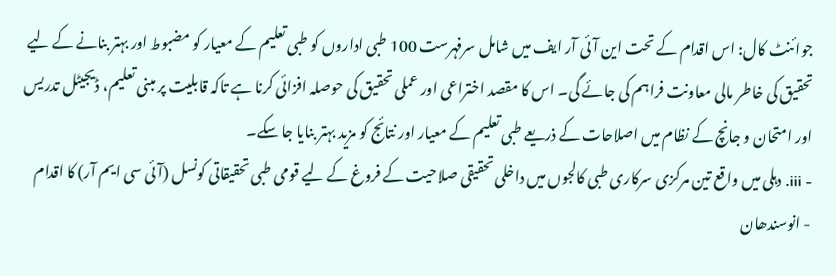جوائنٹ کال: اس اقدام کے تحت این آئی آر ایف میں شامل سرفہرست 100 طبی اداروں کو طبی تعلیم کے معیار کو مضبوط اور بہتر بنانے کے لیے تحقیق کی خاطر مالی معاونت فراہم کی جائے گی۔ اس کا مقصد اختراعی اور عملی تحقیق کی حوصلہ افزائی کرنا ہے تاکہ قابلیت پر مبنی تعلیم، ڈیجیٹل تدریس اور امتحان و جانچ کے نظام میں اصلاحات کے ذریعے طبی تعلیم کے معیار اور نتائج کو مزید بہتر بنایا جا سکے۔
- iii. دہلی میں واقع تین مرکزی سرکاری طبی کالجوں میں داخلی تحقیقی صلاحیت کے فروغ کے لیے قومی طبی تحقیقاتی کونسل (آئی سی ایم آر) کا اقدام
- انوسندھان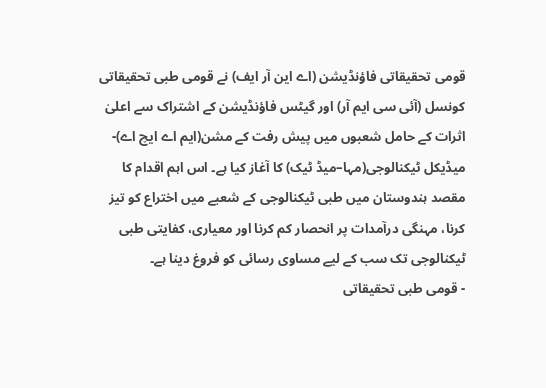قومی تحقیقاتی فاؤنڈیشن (اے این آر ایف) نے قومی طبی تحقیقاتی کونسل (آئی سی ایم آر) اور گیٹس فاؤنڈیشن کے اشتراک سے اعلیٰ اثرات کے حامل شعبوں میں پیش رفت کے مشن(ایم اے ایچ اے)- میڈیکل ٹیکنالوجی(مہا–میڈ ٹیک) کا آغاز کیا ہے۔ اس اہم اقدام کا مقصد ہندوستان میں طبی ٹیکنالوجی کے شعبے میں اختراع کو تیز کرنا، مہنگی درآمدات پر انحصار کم کرنا اور معیاری، کفایتی طبی ٹیکنالوجی تک سب کے لیے مساوی رسائی کو فروغ دینا ہے۔
- قومی طبی تحقیقاتی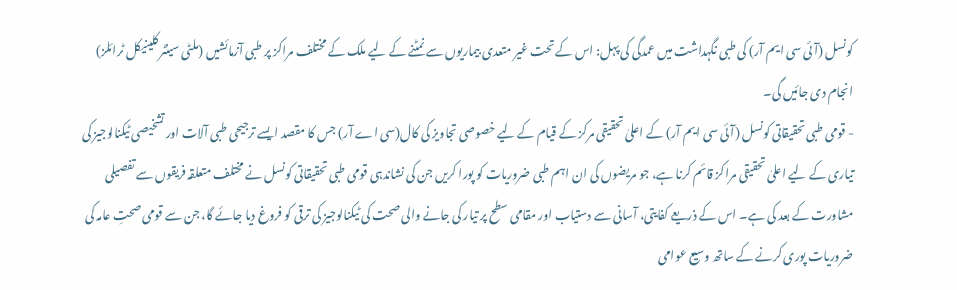کونسل (آئی سی ایم آر) کی طبی نگہداشت میں عمدگی کی پہل: اس کے تحت غیر متعدی بیماریوں سے نمٹنے کے لیے ملک کے مختلف مراکز پر طبی آزمائشیں (ملٹی سینٹر کلینیکل ٹرائلز) انجام دی جائیں گی۔
- قومی طبی تحقیقاتی کونسل (آئی سی ایم آر) کے اعلیٰ تحقیقی مرکز کے قیام کے لیے خصوصی تجاویز کی کال(سی اے آر) جس کا مقصد ایسے ترجیحی طبی آلات اور تشخیصی ٹیکنالوجیز کی تیاری کے لیے اعلیٰ تحقیقی مراکز قائم کرنا ہے، جو مریضوں کی ان اہم طبی ضروریات کو پورا کریں جن کی نشاندہی قومی طبی تحقیقاتی کونسل نے مختلف متعلقہ فریقوں سے تفصیلی مشاورت کے بعد کی ہے۔ اس کے ذریعے کفایتی، آسانی سے دستیاب اور مقامی سطح پر تیار کی جانے والی صحت کی ٹیکنالوجیز کی ترقی کو فروغ دیا جائے گا، جن سے قومی صحتِ عامہ کی ضروریات پوری کرنے کے ساتھ وسیع عوامی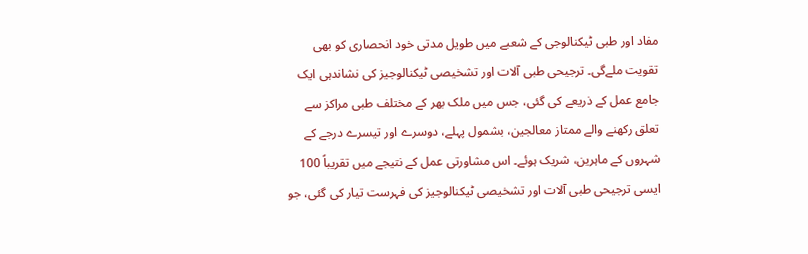مفاد اور طبی ٹیکنالوجی کے شعبے میں طویل مدتی خود انحصاری کو بھی تقویت ملےگی۔ ترجیحی طبی آلات اور تشخیصی ٹیکنالوجیز کی نشاندہی ایک جامع عمل کے ذریعے کی گئی، جس میں ملک بھر کے مختلف طبی مراکز سے تعلق رکھنے والے ممتاز معالجین، بشمول پہلے، دوسرے اور تیسرے درجے کے شہروں کے ماہرین، شریک ہوئے۔ اس مشاورتی عمل کے نتیجے میں تقریباً 100 ایسی ترجیحی طبی آلات اور تشخیصی ٹیکنالوجیز کی فہرست تیار کی گئی، جو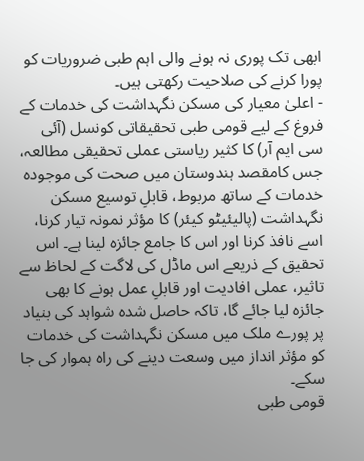ابھی تک پوری نہ ہونے والی اہم طبی ضروریات کو پورا کرنے کی صلاحیت رکھتی ہیں۔
- اعلیٰ معیار کی مسکن نگہداشت کی خدمات کے فروغ کے لیے قومی طبی تحقیقاتی کونسل (آئی سی ایم آر) کا کثیر ریاستی عملی تحقیقی مطالعہ، جس کامقصد ہندوستان میں صحت کی موجودہ خدمات کے ساتھ مربوط، قابلِ توسیع مسکن نگہداشت (پالیئیٹو کیئر) کا مؤثر نمونہ تیار کرنا، اسے نافذ کرنا اور اس کا جامع جائزہ لینا ہے۔ اس تحقیق کے ذریعے اس ماڈل کی لاگت کے لحاظ سے تاثیر، عملی افادیت اور قابلِ عمل ہونے کا بھی جائزہ لیا جائے گا، تاکہ حاصل شدہ شواہد کی بنیاد پر پورے ملک میں مسکن نگہداشت کی خدمات کو مؤثر انداز میں وسعت دینے کی راہ ہموار کی جا سکے۔
قومی طبی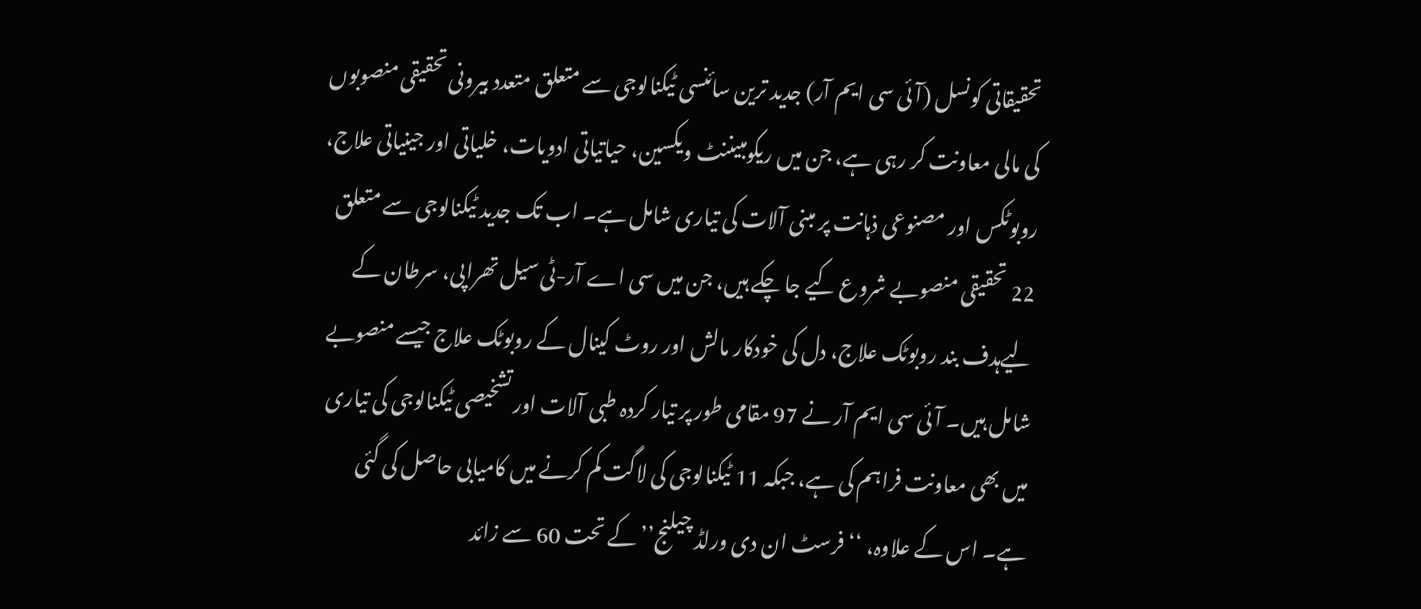تحقیقاتی کونسل (آئی سی ایم آر) جدید ترین سائنسی ٹیکنالوجی سے متعلق متعدد بیرونی تحقیقی منصوبوں کی مالی معاونت کر رہی ہے، جن میں ریکومبیننٹ ویکسین، حیاتیاتی ادویات، خلیاتی اور جینیاتی علاج، روبوٹکس اور مصنوعی ذہانت پر مبنی آلات کی تیاری شامل ہے۔ اب تک جدید ٹیکنالوجی سے متعلق 22 تحقیقی منصوبے شروع کیے جا چکے ہیں، جن میں سی اے آر-ٹی سیل تھراپی، سرطان کے لیےہدف بند روبوٹک علاج، دل کی خودکار مالش اور روٹ کینال کے روبوٹک علاج جیسے منصوبے شامل ہیں۔ آئی سی ایم آر نے 97 مقامی طور پر تیار کردہ طبی آلات اور تشخیصی ٹیکنالوجی کی تیاری میں بھی معاونت فراہم کی ہے، جبکہ 11 ٹیکنالوجی کی لاگت کم کرنے میں کامیابی حاصل کی گئی ہے۔ اس کے علاوہ، ‘‘ فرسٹ ان دی ورلڈ چیلنج’’ کے تحت 60 سے زائد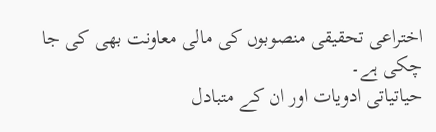اختراعی تحقیقی منصوبوں کی مالی معاونت بھی کی جا چکی ہے۔
حیاتیاتی ادویات اور ان کے متبادل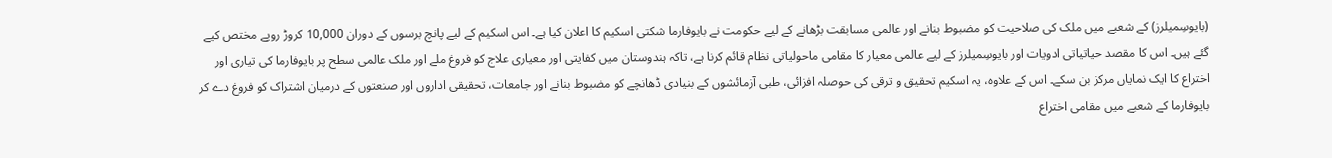(بایوسِمیلرز) کے شعبے میں ملک کی صلاحیت کو مضبوط بنانے اور عالمی مسابقت بڑھانے کے لیے حکومت نے بایوفارما شکتی اسکیم کا اعلان کیا ہے۔ اس اسکیم کے لیے پانچ برسوں کے دوران 10,000 کروڑ روپے مختص کیے گئے ہیں۔ اس کا مقصد حیاتیاتی ادویات اور بایوسِمیلرز کے لیے عالمی معیار کا مقامی ماحولیاتی نظام قائم کرنا ہے، تاکہ ہندوستان میں کفایتی اور معیاری علاج کو فروغ ملے اور ملک عالمی سطح پر بایوفارما کی تیاری اور اختراع کا ایک نمایاں مرکز بن سکے۔ اس کے علاوہ، یہ اسکیم تحقیق و ترقی کی حوصلہ افزائی، طبی آزمائشوں کے بنیادی ڈھانچے کو مضبوط بنانے اور جامعات، تحقیقی اداروں اور صنعتوں کے درمیان اشتراک کو فروغ دے کر بایوفارما کے شعبے میں مقامی اختراع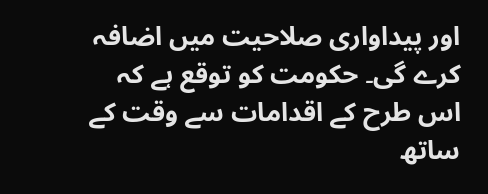اور پیداواری صلاحیت میں اضافہ کرے گی۔ حکومت کو توقع ہے کہ اس طرح کے اقدامات سے وقت کے ساتھ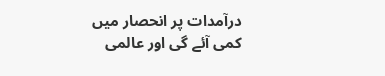درآمدات پر انحصار میں کمی آئے گی اور عالمی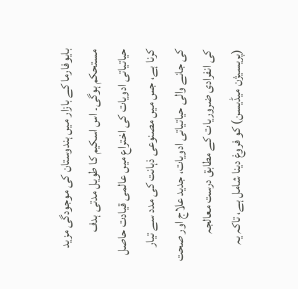بایوفارما کے بازار میں ہندوستان کی موجودگی مزید مستحکم ہوگی۔ اس اسکیم کا طویل مدتی ہدف حیاتیاتی ادویات کی اختراع میں عالمی قیادت حاصل کرنا ہے، جس میں مصنوعی ذہانت کی مدد سے تیار کی جانے والی حیاتیاتی ادویات، جدید علاج اور صحت کی انفرادی ضروریات کے مطابق درست معالجہ (پریسیژن میڈیسن) کو فروغ دینا شامل ہے، تاکہ یہ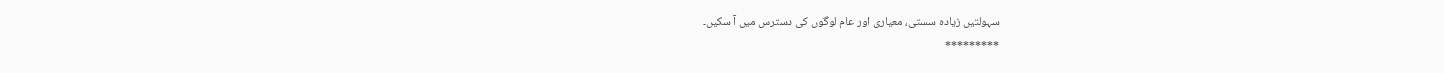سہولتیں زیادہ سستی، معیاری اور عام لوگوں کی دسترس میں آ سکیں۔
*********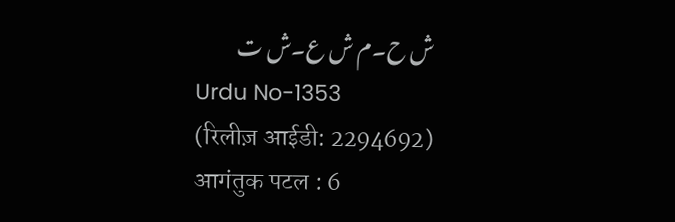ش ح۔م ش ع۔ش ت
Urdu No-1353
(रिलीज़ आईडी: 2294692)
आगंतुक पटल : 6